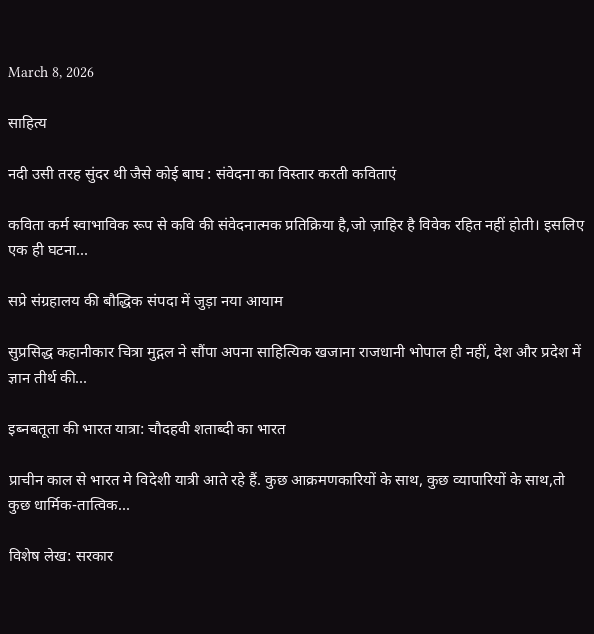March 8, 2026

साहित्य

नदी उसी तरह सुंदर थी जैसे कोई बाघ : संवेदना का विस्तार करती कविताएं

कविता कर्म स्वाभाविक रूप से कवि की संवेदनात्मक प्रतिक्रिया है,जो ज़ाहिर है विवेक रहित नहीं होती। इसलिए एक ही घटना...

सप्रे संग्रहालय की बौद्धिक संपदा में जुड़ा नया आयाम

सुप्रसिद्ध कहानीकार चित्रा मुद्गल ने सौंपा अपना साहित्यिक खजाना राजधानी भोपाल ही नहीं, देश और प्रदेश में ज्ञान तीर्थ की...

इब्नबतूता की भारत यात्रा: चौदहवी शताब्दी का भारत

प्राचीन काल से भारत मे विदेशी यात्री आते रहे हैं. कुछ आक्रमणकारियों के साथ, कुछ व्यापारियों के साथ,तो कुछ धार्मिक-तात्विक...

विशेष लेख: सरकार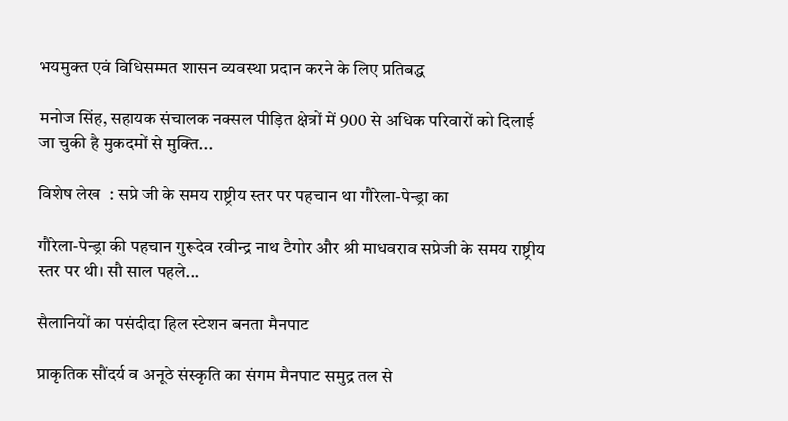भयमुक्त एवं विधिसम्मत शासन व्यवस्था प्रदान करने के लिए प्रतिबद्ध

मनोज सिंह, सहायक संचालक नक्सल पीड़ित क्षेत्रों में 900 से अधिक परिवारों को दिलाई जा चुकी है मुकदमों से मुक्ति...

विशेष लेख  : सप्रे जी के समय राष्ट्रीय स्तर पर पहचान था गौरेला-पेन्ड्रा का

गौरेला-पेन्ड्रा की पहचान गुरूदेव रवीन्द्र नाथ टैगोर और श्री माधवराव सप्रेजी के समय राष्ट्रीय स्तर पर थी। सौ साल पहले...

सैलानियों का पसंदीदा हिल स्टेशन बनता मैनपाट

प्राकृतिक सौंदर्य व अनूठे संस्कृति का संगम मैनपाट समुद्र तल से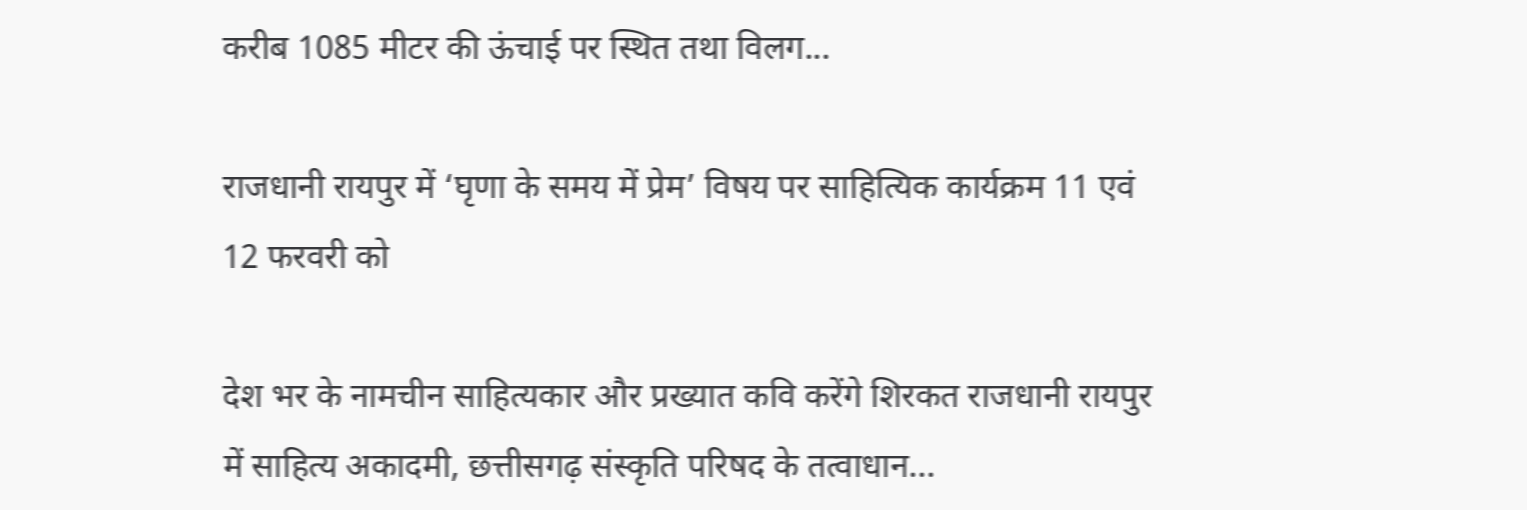करीब 1085 मीटर की ऊंचाई पर स्थित तथा विलग...

राजधानी रायपुर में ‘घृणा के समय में प्रेम’ विषय पर साहित्यिक कार्यक्रम 11 एवं 12 फरवरी को

देश भर के नामचीन साहित्यकार और प्रख्यात कवि करेंगे शिरकत राजधानी रायपुर में साहित्य अकादमी, छत्तीसगढ़ संस्कृति परिषद के तत्वाधान...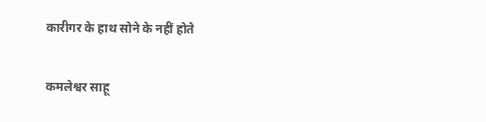कारीगर के हाथ सोने के नहीं होते

कमलेश्वर साहू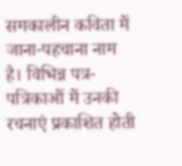समकालीन कविता में जाना-पहचाना नाम है। विभिन्न पत्र-पत्रिकाओं में उनकी रचनाएं प्रकाशित होती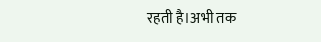रहती है।अभी तक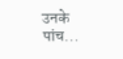उनके पांच...